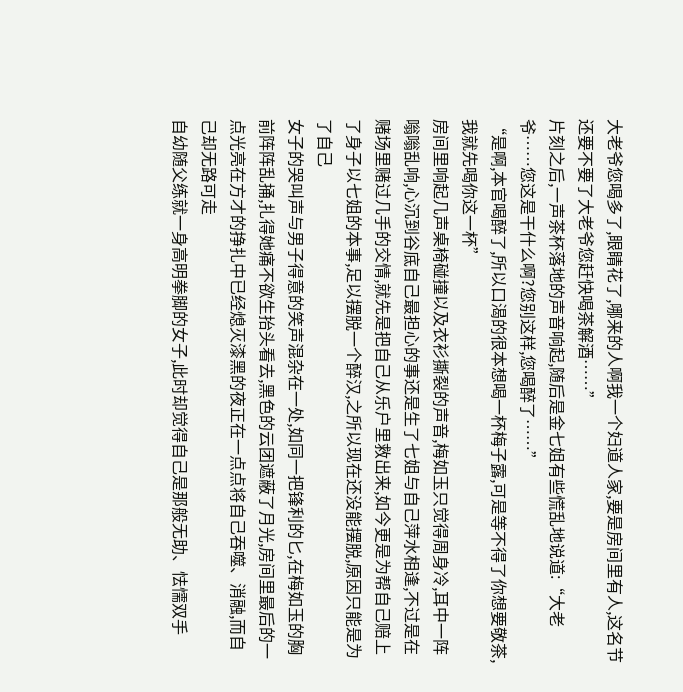大老爷您喝多了,眼睛花了,哪来的人啊我一个妇道人家,要是房间里有人,这名节还要不要了大老爷您赶快喝茶解酒……”
片刻之后,一声茶杯落地的声音响起,随后是金七姐有些慌乱地说道:“大老爷……您这是干什么啊?您别这样,您喝醉了……”
“是啊,本官喝醉了,所以口渴的很本想喝一杯梅子露,可是等不得了你想要敬茶,我就先喝你这一杯”
房间里响起几声桌椅碰撞以及衣衫撕裂的声音,梅如玉只觉得周身冷,耳中一阵嗡嗡乱响,心沉到谷底自己最担心的事还是生了七姐与自己萍水相逢,不过是在赌场里赌过几手的交情,就先是把自己从乐户里救出来,如今更是为帮自己赔上了身子以七姐的本事,足以摆脱一个醉汉,之所以现在还没能摆脱,原因只能是为了自己
女子的哭叫声与男子得意的笑声混杂在一处,如同一把锋利的匕,在梅如玉的胸前阵阵乱捅,扎得她痛不欲生抬头看去,黑色的云团遮蔽了月光,房间里最后的一点光亮在方才的挣扎中已经熄灭漆黑的夜正在一点点将自己吞噬、消融,而自己却无路可走
自幼随父练就一身高明拳脚的女子,此时却觉得自己是那般无助、怯懦双手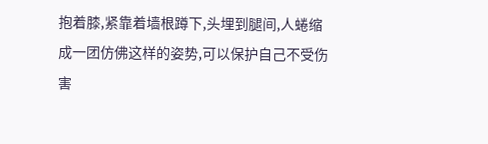抱着膝,紧靠着墙根蹲下,头埋到腿间,人蜷缩成一团仿佛这样的姿势,可以保护自己不受伤害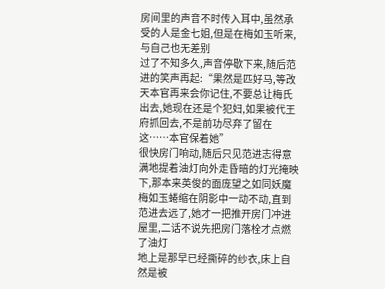房间里的声音不时传入耳中,虽然承受的人是金七姐,但是在梅如玉听来,与自己也无差别
过了不知多久,声音停歇下来,随后范进的笑声再起:“果然是匹好马,等改天本官再来会你记住,不要总让梅氏出去,她现在还是个犯妇,如果被代王府抓回去,不是前功尽弃了留在这……本官保着她”
很快房门响动,随后只见范进志得意满地提着油灯向外走昏暗的灯光掩映下,那本来英俊的面庞望之如同妖魔梅如玉蜷缩在阴影中一动不动,直到范进去远了,她才一把推开房门冲进屋里,二话不说先把房门落栓才点燃了油灯
地上是那早已经撕碎的纱衣,床上自然是被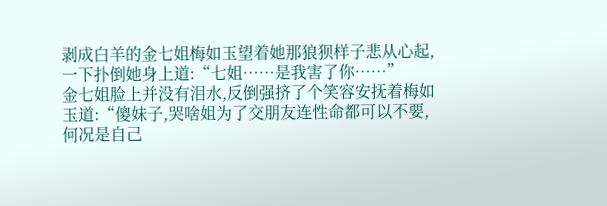剥成白羊的金七姐梅如玉望着她那狼狈样子悲从心起,一下扑倒她身上道:“七姐……是我害了你……”
金七姐脸上并没有泪水,反倒强挤了个笑容安抚着梅如玉道:“傻妹子,哭啥姐为了交朋友连性命都可以不要,何况是自己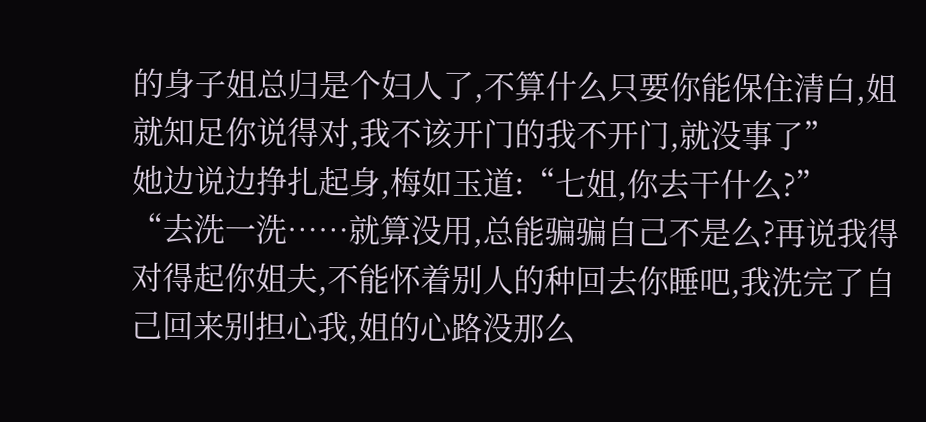的身子姐总归是个妇人了,不算什么只要你能保住清白,姐就知足你说得对,我不该开门的我不开门,就没事了”
她边说边挣扎起身,梅如玉道:“七姐,你去干什么?”
“去洗一洗……就算没用,总能骗骗自己不是么?再说我得对得起你姐夫,不能怀着别人的种回去你睡吧,我洗完了自己回来别担心我,姐的心路没那么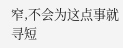窄,不会为这点事就寻短